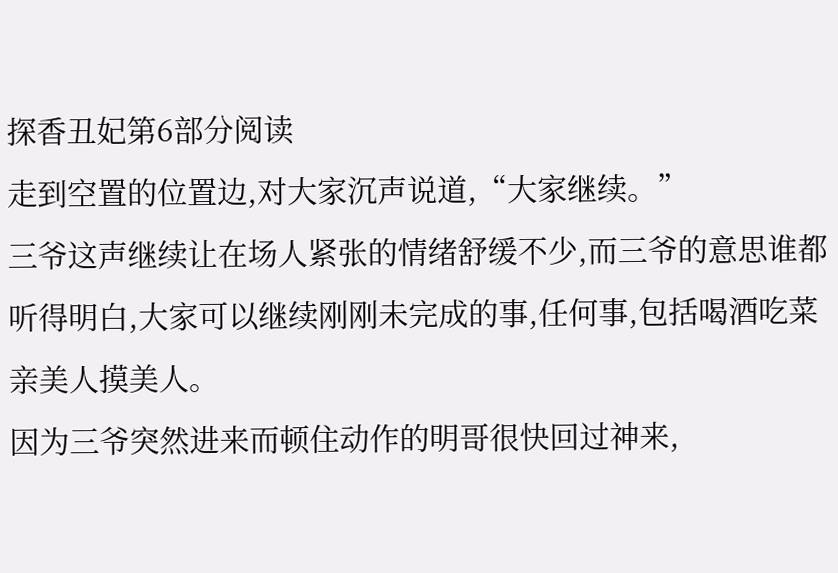探香丑妃第6部分阅读
走到空置的位置边,对大家沉声说道,“大家继续。”
三爷这声继续让在场人紧张的情绪舒缓不少,而三爷的意思谁都听得明白,大家可以继续刚刚未完成的事,任何事,包括喝酒吃菜亲美人摸美人。
因为三爷突然进来而顿住动作的明哥很快回过神来,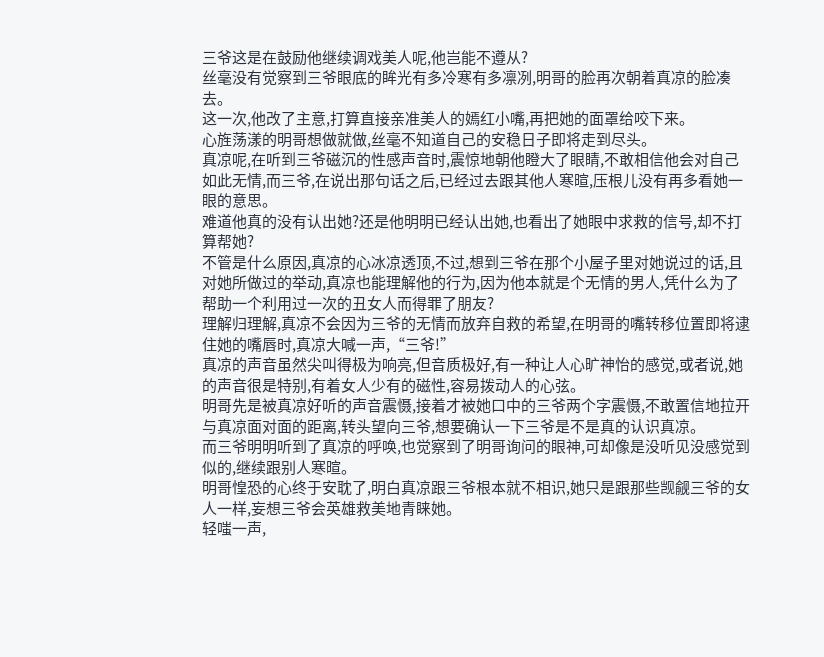三爷这是在鼓励他继续调戏美人呢,他岂能不遵从?
丝毫没有觉察到三爷眼底的眸光有多冷寒有多凛冽,明哥的脸再次朝着真凉的脸凑去。
这一次,他改了主意,打算直接亲准美人的嫣红小嘴,再把她的面罩给咬下来。
心旌荡漾的明哥想做就做,丝毫不知道自己的安稳日子即将走到尽头。
真凉呢,在听到三爷磁沉的性感声音时,震惊地朝他瞪大了眼睛,不敢相信他会对自己如此无情,而三爷,在说出那句话之后,已经过去跟其他人寒暄,压根儿没有再多看她一眼的意思。
难道他真的没有认出她?还是他明明已经认出她,也看出了她眼中求救的信号,却不打算帮她?
不管是什么原因,真凉的心冰凉透顶,不过,想到三爷在那个小屋子里对她说过的话,且对她所做过的举动,真凉也能理解他的行为,因为他本就是个无情的男人,凭什么为了帮助一个利用过一次的丑女人而得罪了朋友?
理解归理解,真凉不会因为三爷的无情而放弃自救的希望,在明哥的嘴转移位置即将逮住她的嘴唇时,真凉大喊一声,“三爷!”
真凉的声音虽然尖叫得极为响亮,但音质极好,有一种让人心旷神怡的感觉,或者说,她的声音很是特别,有着女人少有的磁性,容易拨动人的心弦。
明哥先是被真凉好听的声音震慑,接着才被她口中的三爷两个字震慑,不敢置信地拉开与真凉面对面的距离,转头望向三爷,想要确认一下三爷是不是真的认识真凉。
而三爷明明听到了真凉的呼唤,也觉察到了明哥询问的眼神,可却像是没听见没感觉到似的,继续跟别人寒暄。
明哥惶恐的心终于安耽了,明白真凉跟三爷根本就不相识,她只是跟那些觊觎三爷的女人一样,妄想三爷会英雄救美地青睐她。
轻嗤一声,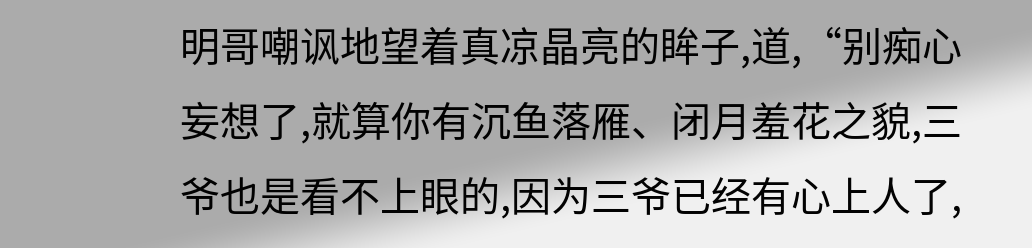明哥嘲讽地望着真凉晶亮的眸子,道,“别痴心妄想了,就算你有沉鱼落雁、闭月羞花之貌,三爷也是看不上眼的,因为三爷已经有心上人了,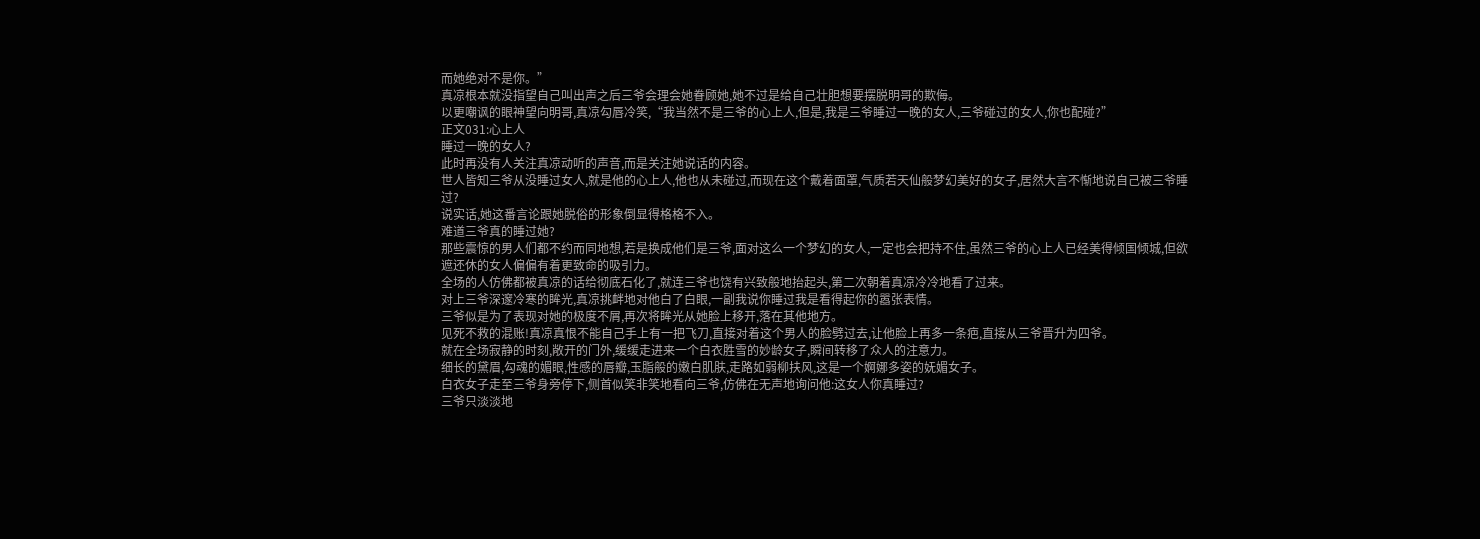而她绝对不是你。”
真凉根本就没指望自己叫出声之后三爷会理会她眷顾她,她不过是给自己壮胆想要摆脱明哥的欺侮。
以更嘲讽的眼神望向明哥,真凉勾唇冷笑,“我当然不是三爷的心上人,但是,我是三爷睡过一晚的女人,三爷碰过的女人,你也配碰?”
正文031:心上人
睡过一晚的女人?
此时再没有人关注真凉动听的声音,而是关注她说话的内容。
世人皆知三爷从没睡过女人,就是他的心上人,他也从未碰过,而现在这个戴着面罩,气质若天仙般梦幻美好的女子,居然大言不惭地说自己被三爷睡过?
说实话,她这番言论跟她脱俗的形象倒显得格格不入。
难道三爷真的睡过她?
那些震惊的男人们都不约而同地想,若是换成他们是三爷,面对这么一个梦幻的女人,一定也会把持不住,虽然三爷的心上人已经美得倾国倾城,但欲遮还休的女人偏偏有着更致命的吸引力。
全场的人仿佛都被真凉的话给彻底石化了,就连三爷也饶有兴致般地抬起头,第二次朝着真凉冷冷地看了过来。
对上三爷深邃冷寒的眸光,真凉挑衅地对他白了白眼,一副我说你睡过我是看得起你的嚣张表情。
三爷似是为了表现对她的极度不屑,再次将眸光从她脸上移开,落在其他地方。
见死不救的混账!真凉真恨不能自己手上有一把飞刀,直接对着这个男人的脸劈过去,让他脸上再多一条疤,直接从三爷晋升为四爷。
就在全场寂静的时刻,敞开的门外,缓缓走进来一个白衣胜雪的妙龄女子,瞬间转移了众人的注意力。
细长的黛眉,勾魂的媚眼,性感的唇瓣,玉脂般的嫩白肌肤,走路如弱柳扶风,这是一个婀娜多姿的妩媚女子。
白衣女子走至三爷身旁停下,侧首似笑非笑地看向三爷,仿佛在无声地询问他:这女人你真睡过?
三爷只淡淡地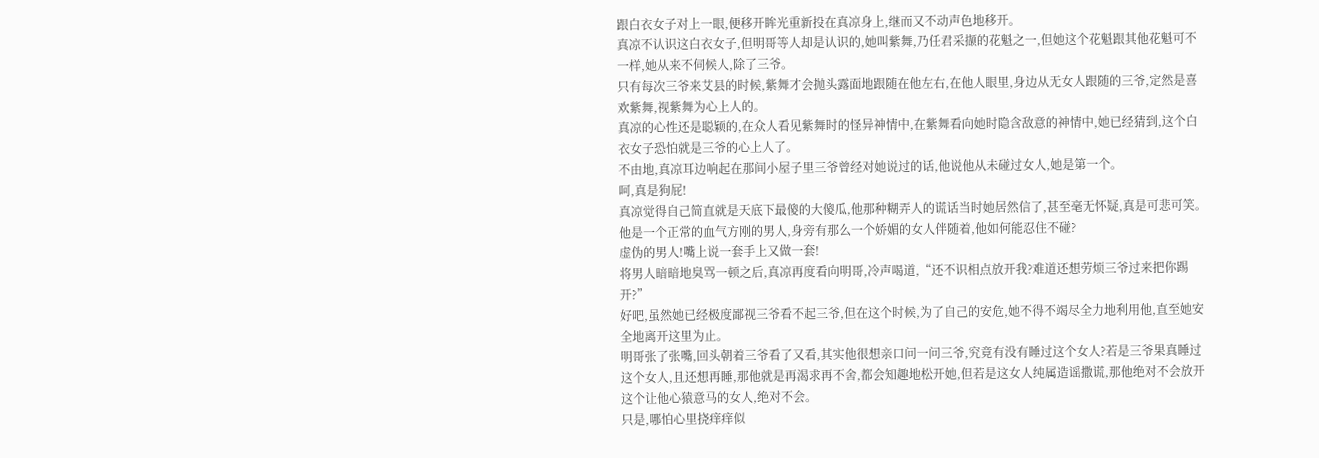跟白衣女子对上一眼,便移开眸光重新投在真凉身上,继而又不动声色地移开。
真凉不认识这白衣女子,但明哥等人却是认识的,她叫紫舞,乃任君采撷的花魁之一,但她这个花魁跟其他花魁可不一样,她从来不伺候人,除了三爷。
只有每次三爷来艾县的时候,紫舞才会抛头露面地跟随在他左右,在他人眼里,身边从无女人跟随的三爷,定然是喜欢紫舞,视紫舞为心上人的。
真凉的心性还是聪颖的,在众人看见紫舞时的怪异神情中,在紫舞看向她时隐含敌意的神情中,她已经猜到,这个白衣女子恐怕就是三爷的心上人了。
不由地,真凉耳边响起在那间小屋子里三爷曾经对她说过的话,他说他从未碰过女人,她是第一个。
呵,真是狗屁!
真凉觉得自己简直就是天底下最傻的大傻瓜,他那种糊弄人的谎话当时她居然信了,甚至毫无怀疑,真是可悲可笑。
他是一个正常的血气方刚的男人,身旁有那么一个娇媚的女人伴随着,他如何能忍住不碰?
虚伪的男人!嘴上说一套手上又做一套!
将男人暗暗地臭骂一顿之后,真凉再度看向明哥,冷声喝道,“还不识相点放开我?难道还想劳烦三爷过来把你踢开?”
好吧,虽然她已经极度鄙视三爷看不起三爷,但在这个时候,为了自己的安危,她不得不竭尽全力地利用他,直至她安全地离开这里为止。
明哥张了张嘴,回头朝着三爷看了又看,其实他很想亲口问一问三爷,究竟有没有睡过这个女人?若是三爷果真睡过这个女人,且还想再睡,那他就是再渴求再不舍,都会知趣地松开她,但若是这女人纯属造谣撒谎,那他绝对不会放开这个让他心猿意马的女人,绝对不会。
只是,哪怕心里挠痒痒似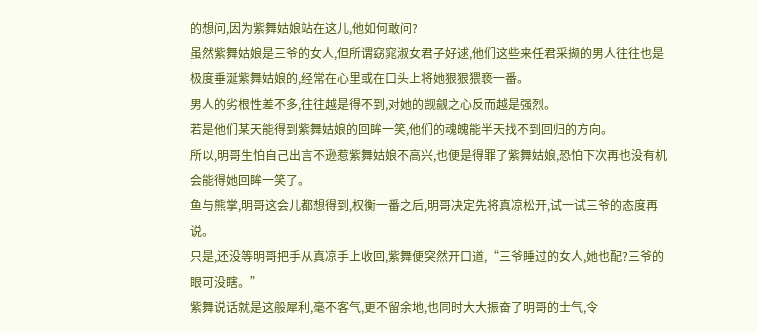的想问,因为紫舞姑娘站在这儿,他如何敢问?
虽然紫舞姑娘是三爷的女人,但所谓窈窕淑女君子好逑,他们这些来任君采撷的男人往往也是极度垂涎紫舞姑娘的,经常在心里或在口头上将她狠狠猥亵一番。
男人的劣根性差不多,往往越是得不到,对她的觊觎之心反而越是强烈。
若是他们某天能得到紫舞姑娘的回眸一笑,他们的魂魄能半天找不到回归的方向。
所以,明哥生怕自己出言不逊惹紫舞姑娘不高兴,也便是得罪了紫舞姑娘,恐怕下次再也没有机会能得她回眸一笑了。
鱼与熊掌,明哥这会儿都想得到,权衡一番之后,明哥决定先将真凉松开,试一试三爷的态度再说。
只是,还没等明哥把手从真凉手上收回,紫舞便突然开口道,“三爷睡过的女人,她也配?三爷的眼可没瞎。”
紫舞说话就是这般犀利,毫不客气,更不留余地,也同时大大振奋了明哥的士气,令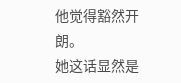他觉得豁然开朗。
她这话显然是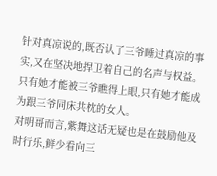针对真凉说的,既否认了三爷睡过真凉的事实,又在坚决地捍卫着自己的名声与权益。
只有她才能被三爷瞧得上眼,只有她才能成为跟三爷同床共枕的女人。
对明哥而言,紫舞这话无疑也是在鼓励他及时行乐,鲜少看向三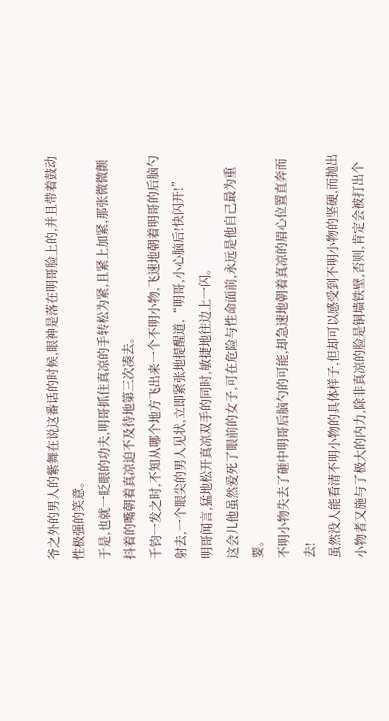爷之外的男人的紫舞在说这番话的时候,眼神是落在明哥脸上的,并且带着鼓动性极强的笑意。
于是,也就一眨眼的功夫,明哥抓住真凉的手转松为紧,且紧上加紧,那张微微颤抖着的嘴朝着真凉迫不及待地第三次凑去。
千钧一发之时,不知从哪个地方飞出来一个不明小物,飞速地朝着明哥的后脑勺射去,一个眼尖的男人见状,立即紧张地提醒道,“明哥,小心脑后!快闪开!”
明哥闻言,猛地松开真凉双手的同时,敏捷地往边上一闪。
这会儿他虽然爱死了眼前的女子,可在危险与性命面前,永远是他自己最为重要。
不明小物失去了砸中明哥后脑勺的可能,却急速地朝着真凉的眉心位置直奔而去!
虽然没人能看清不明小物的具体样子,但却可以感受到不明小物的坚硬,而抛出小物者又施与了极大的内力,除非真凉的脸是铜墙铁壁,否则,肯定会被打出个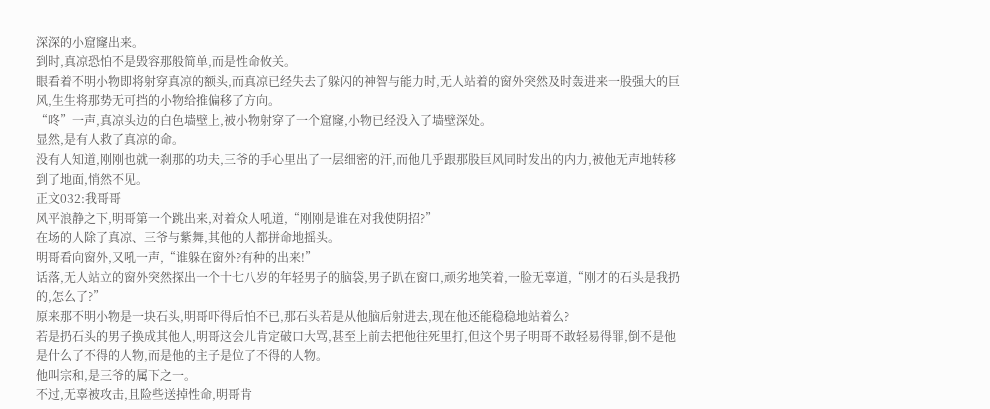深深的小窟窿出来。
到时,真凉恐怕不是毁容那般简单,而是性命攸关。
眼看着不明小物即将射穿真凉的额头,而真凉已经失去了躲闪的神智与能力时,无人站着的窗外突然及时轰进来一股强大的巨风,生生将那势无可挡的小物给推偏移了方向。
“咚”一声,真凉头边的白色墙壁上,被小物射穿了一个窟窿,小物已经没入了墙壁深处。
显然,是有人救了真凉的命。
没有人知道,刚刚也就一刹那的功夫,三爷的手心里出了一层细密的汗,而他几乎跟那股巨风同时发出的内力,被他无声地转移到了地面,悄然不见。
正文032:我哥哥
风平浪静之下,明哥第一个跳出来,对着众人吼道,“刚刚是谁在对我使阴招?”
在场的人除了真凉、三爷与紫舞,其他的人都拼命地摇头。
明哥看向窗外,又吼一声,“谁躲在窗外?有种的出来!”
话落,无人站立的窗外突然探出一个十七八岁的年轻男子的脑袋,男子趴在窗口,顽劣地笑着,一脸无辜道,“刚才的石头是我扔的,怎么了?”
原来那不明小物是一块石头,明哥吓得后怕不已,那石头若是从他脑后射进去,现在他还能稳稳地站着么?
若是扔石头的男子换成其他人,明哥这会儿肯定破口大骂,甚至上前去把他往死里打,但这个男子明哥不敢轻易得罪,倒不是他是什么了不得的人物,而是他的主子是位了不得的人物。
他叫宗和,是三爷的属下之一。
不过,无辜被攻击,且险些送掉性命,明哥肯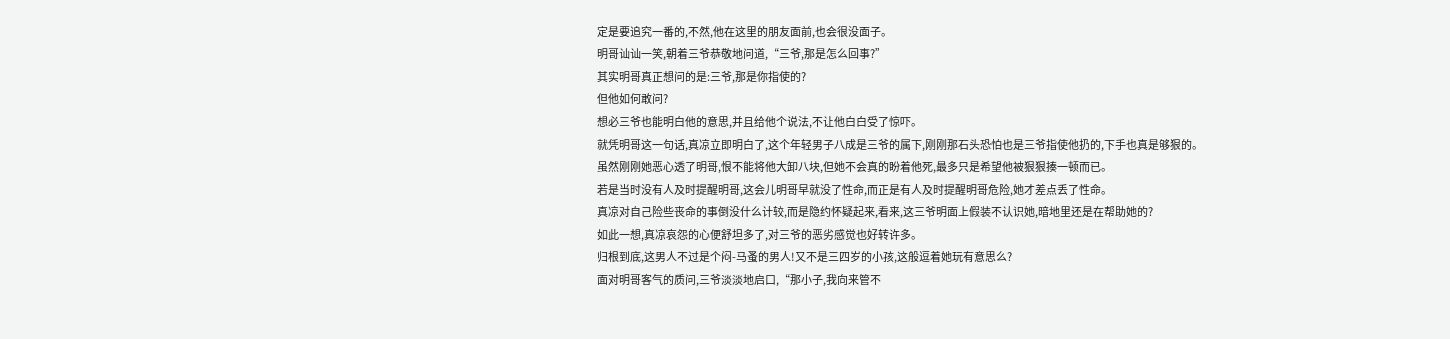定是要追究一番的,不然,他在这里的朋友面前,也会很没面子。
明哥讪讪一笑,朝着三爷恭敬地问道,“三爷,那是怎么回事?”
其实明哥真正想问的是:三爷,那是你指使的?
但他如何敢问?
想必三爷也能明白他的意思,并且给他个说法,不让他白白受了惊吓。
就凭明哥这一句话,真凉立即明白了,这个年轻男子八成是三爷的属下,刚刚那石头恐怕也是三爷指使他扔的,下手也真是够狠的。
虽然刚刚她恶心透了明哥,恨不能将他大卸八块,但她不会真的盼着他死,最多只是希望他被狠狠揍一顿而已。
若是当时没有人及时提醒明哥,这会儿明哥早就没了性命,而正是有人及时提醒明哥危险,她才差点丢了性命。
真凉对自己险些丧命的事倒没什么计较,而是隐约怀疑起来,看来,这三爷明面上假装不认识她,暗地里还是在帮助她的?
如此一想,真凉哀怨的心便舒坦多了,对三爷的恶劣感觉也好转许多。
归根到底,这男人不过是个闷-马蚤的男人!又不是三四岁的小孩,这般逗着她玩有意思么?
面对明哥客气的质问,三爷淡淡地启口,“那小子,我向来管不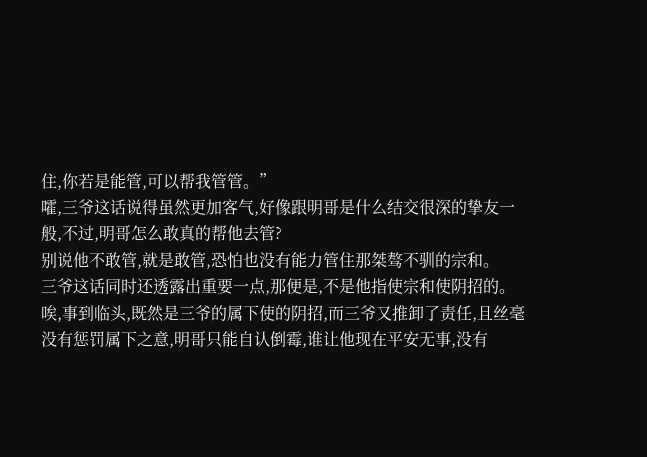住,你若是能管,可以帮我管管。”
嚯,三爷这话说得虽然更加客气,好像跟明哥是什么结交很深的挚友一般,不过,明哥怎么敢真的帮他去管?
别说他不敢管,就是敢管,恐怕也没有能力管住那桀骜不驯的宗和。
三爷这话同时还透露出重要一点,那便是,不是他指使宗和使阴招的。
唉,事到临头,既然是三爷的属下使的阴招,而三爷又推卸了责任,且丝毫没有惩罚属下之意,明哥只能自认倒霉,谁让他现在平安无事,没有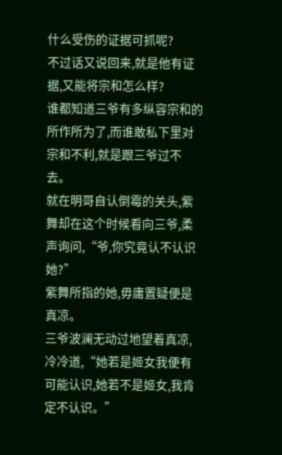什么受伤的证据可抓呢?
不过话又说回来,就是他有证据,又能将宗和怎么样?
谁都知道三爷有多纵容宗和的所作所为了,而谁敢私下里对宗和不利,就是跟三爷过不去。
就在明哥自认倒霉的关头,紫舞却在这个时候看向三爷,柔声询问,“爷,你究竟认不认识她?”
紫舞所指的她,毋庸置疑便是真凉。
三爷波澜无动过地望着真凉,冷冷道,“她若是姬女我便有可能认识,她若不是姬女,我肯定不认识。”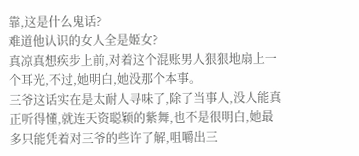靠,这是什么鬼话?
难道他认识的女人全是姬女?
真凉真想疾步上前,对着这个混账男人狠狠地扇上一个耳光,不过,她明白,她没那个本事。
三爷这话实在是太耐人寻味了,除了当事人,没人能真正听得懂,就连天资聪颖的紫舞,也不是很明白,她最多只能凭着对三爷的些许了解,咀嚼出三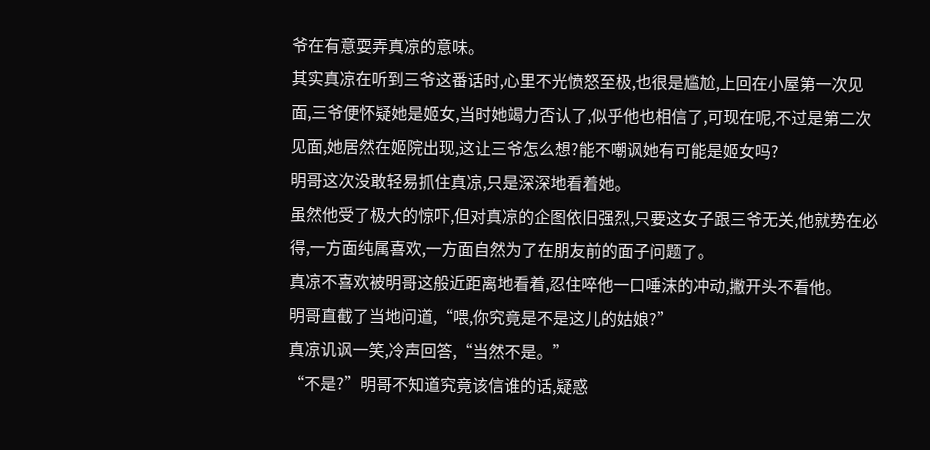爷在有意耍弄真凉的意味。
其实真凉在听到三爷这番话时,心里不光愤怒至极,也很是尴尬,上回在小屋第一次见面,三爷便怀疑她是姬女,当时她竭力否认了,似乎他也相信了,可现在呢,不过是第二次见面,她居然在姬院出现,这让三爷怎么想?能不嘲讽她有可能是姬女吗?
明哥这次没敢轻易抓住真凉,只是深深地看着她。
虽然他受了极大的惊吓,但对真凉的企图依旧强烈,只要这女子跟三爷无关,他就势在必得,一方面纯属喜欢,一方面自然为了在朋友前的面子问题了。
真凉不喜欢被明哥这般近距离地看着,忍住啐他一口唾沫的冲动,撇开头不看他。
明哥直截了当地问道,“喂,你究竟是不是这儿的姑娘?”
真凉讥讽一笑,冷声回答,“当然不是。”
“不是?”明哥不知道究竟该信谁的话,疑惑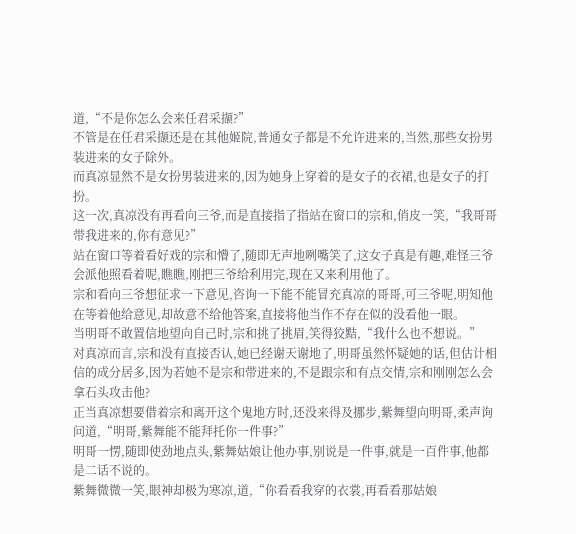道,“不是你怎么会来任君采撷?”
不管是在任君采撷还是在其他姬院,普通女子都是不允许进来的,当然,那些女扮男装进来的女子除外。
而真凉显然不是女扮男装进来的,因为她身上穿着的是女子的衣裙,也是女子的打扮。
这一次,真凉没有再看向三爷,而是直接指了指站在窗口的宗和,俏皮一笑,“我哥哥带我进来的,你有意见?”
站在窗口等着看好戏的宗和懵了,随即无声地咧嘴笑了,这女子真是有趣,难怪三爷会派他照看着呢,瞧瞧,刚把三爷给利用完,现在又来利用他了。
宗和看向三爷想征求一下意见,咨询一下能不能冒充真凉的哥哥,可三爷呢,明知他在等着他给意见,却故意不给他答案,直接将他当作不存在似的没看他一眼。
当明哥不敢置信地望向自己时,宗和挑了挑眉,笑得狡黠,“我什么也不想说。”
对真凉而言,宗和没有直接否认,她已经谢天谢地了,明哥虽然怀疑她的话,但估计相信的成分居多,因为若她不是宗和带进来的,不是跟宗和有点交情,宗和刚刚怎么会拿石头攻击他?
正当真凉想要借着宗和离开这个鬼地方时,还没来得及挪步,紫舞望向明哥,柔声询问道,“明哥,紫舞能不能拜托你一件事?”
明哥一愣,随即使劲地点头,紫舞姑娘让他办事,别说是一件事,就是一百件事,他都是二话不说的。
紫舞微微一笑,眼神却极为寒凉,道,“你看看我穿的衣裳,再看看那姑娘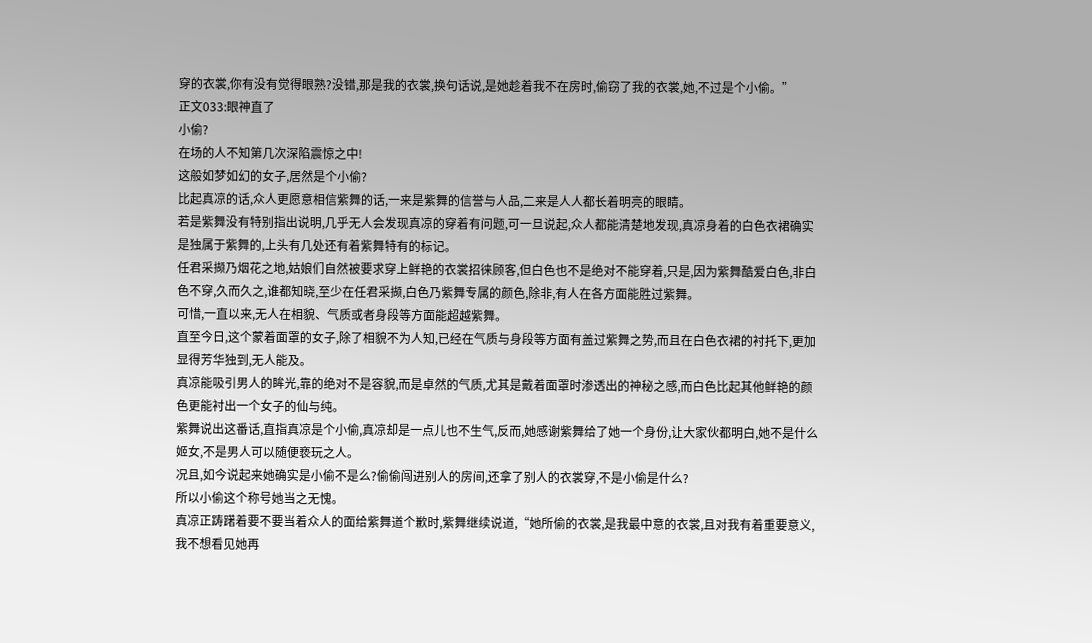穿的衣裳,你有没有觉得眼熟?没错,那是我的衣裳,换句话说,是她趁着我不在房时,偷窃了我的衣裳,她,不过是个小偷。”
正文033:眼神直了
小偷?
在场的人不知第几次深陷震惊之中!
这般如梦如幻的女子,居然是个小偷?
比起真凉的话,众人更愿意相信紫舞的话,一来是紫舞的信誉与人品,二来是人人都长着明亮的眼睛。
若是紫舞没有特别指出说明,几乎无人会发现真凉的穿着有问题,可一旦说起,众人都能清楚地发现,真凉身着的白色衣裙确实是独属于紫舞的,上头有几处还有着紫舞特有的标记。
任君采撷乃烟花之地,姑娘们自然被要求穿上鲜艳的衣裳招徕顾客,但白色也不是绝对不能穿着,只是,因为紫舞酷爱白色,非白色不穿,久而久之,谁都知晓,至少在任君采撷,白色乃紫舞专属的颜色,除非,有人在各方面能胜过紫舞。
可惜,一直以来,无人在相貌、气质或者身段等方面能超越紫舞。
直至今日,这个蒙着面罩的女子,除了相貌不为人知,已经在气质与身段等方面有盖过紫舞之势,而且在白色衣裙的衬托下,更加显得芳华独到,无人能及。
真凉能吸引男人的眸光,靠的绝对不是容貌,而是卓然的气质,尤其是戴着面罩时渗透出的神秘之感,而白色比起其他鲜艳的颜色更能衬出一个女子的仙与纯。
紫舞说出这番话,直指真凉是个小偷,真凉却是一点儿也不生气,反而,她感谢紫舞给了她一个身份,让大家伙都明白,她不是什么姬女,不是男人可以随便亵玩之人。
况且,如今说起来她确实是小偷不是么?偷偷闯进别人的房间,还拿了别人的衣裳穿,不是小偷是什么?
所以小偷这个称号她当之无愧。
真凉正踌躇着要不要当着众人的面给紫舞道个歉时,紫舞继续说道,“她所偷的衣裳,是我最中意的衣裳,且对我有着重要意义,我不想看见她再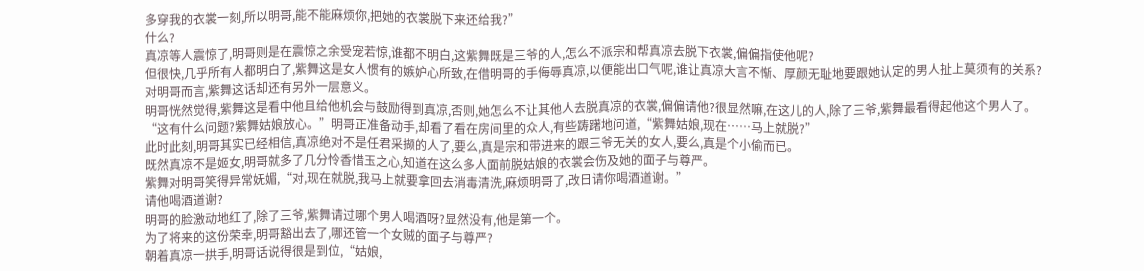多穿我的衣裳一刻,所以明哥,能不能麻烦你,把她的衣裳脱下来还给我?”
什么?
真凉等人震惊了,明哥则是在震惊之余受宠若惊,谁都不明白,这紫舞既是三爷的人,怎么不派宗和帮真凉去脱下衣裳,偏偏指使他呢?
但很快,几乎所有人都明白了,紫舞这是女人惯有的嫉妒心所致,在借明哥的手侮辱真凉,以便能出口气呢,谁让真凉大言不惭、厚颜无耻地要跟她认定的男人扯上莫须有的关系?
对明哥而言,紫舞这话却还有另外一层意义。
明哥恍然觉得,紫舞这是看中他且给他机会与鼓励得到真凉,否则,她怎么不让其他人去脱真凉的衣裳,偏偏请他?很显然嘛,在这儿的人,除了三爷,紫舞最看得起他这个男人了。
“这有什么问题?紫舞姑娘放心。”明哥正准备动手,却看了看在房间里的众人,有些踌躇地问道,“紫舞姑娘,现在……马上就脱?”
此时此刻,明哥其实已经相信,真凉绝对不是任君采撷的人了,要么,真是宗和带进来的跟三爷无关的女人,要么,真是个小偷而已。
既然真凉不是姬女,明哥就多了几分怜香惜玉之心,知道在这么多人面前脱姑娘的衣裳会伤及她的面子与尊严。
紫舞对明哥笑得异常妩媚,“对,现在就脱,我马上就要拿回去消毒清洗,麻烦明哥了,改日请你喝酒道谢。”
请他喝酒道谢?
明哥的脸激动地红了,除了三爷,紫舞请过哪个男人喝酒呀?显然没有,他是第一个。
为了将来的这份荣幸,明哥豁出去了,哪还管一个女贼的面子与尊严?
朝着真凉一拱手,明哥话说得很是到位,“姑娘,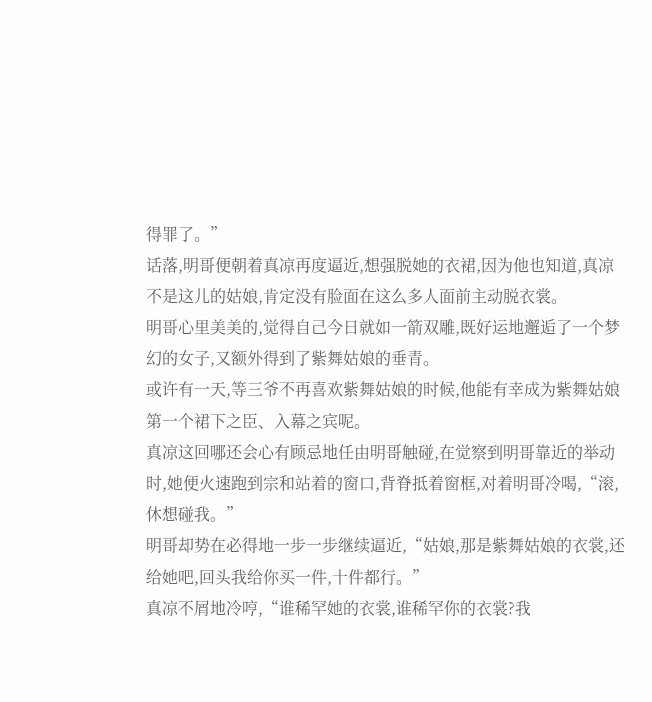得罪了。”
话落,明哥便朝着真凉再度逼近,想强脱她的衣裙,因为他也知道,真凉不是这儿的姑娘,肯定没有脸面在这么多人面前主动脱衣裳。
明哥心里美美的,觉得自己今日就如一箭双雕,既好运地邂逅了一个梦幻的女子,又额外得到了紫舞姑娘的垂青。
或许有一天,等三爷不再喜欢紫舞姑娘的时候,他能有幸成为紫舞姑娘第一个裙下之臣、入幕之宾呢。
真凉这回哪还会心有顾忌地任由明哥触碰,在觉察到明哥靠近的举动时,她便火速跑到宗和站着的窗口,背脊抵着窗框,对着明哥冷喝,“滚,休想碰我。”
明哥却势在必得地一步一步继续逼近,“姑娘,那是紫舞姑娘的衣裳,还给她吧,回头我给你买一件,十件都行。”
真凉不屑地冷哼,“谁稀罕她的衣裳,谁稀罕你的衣裳?我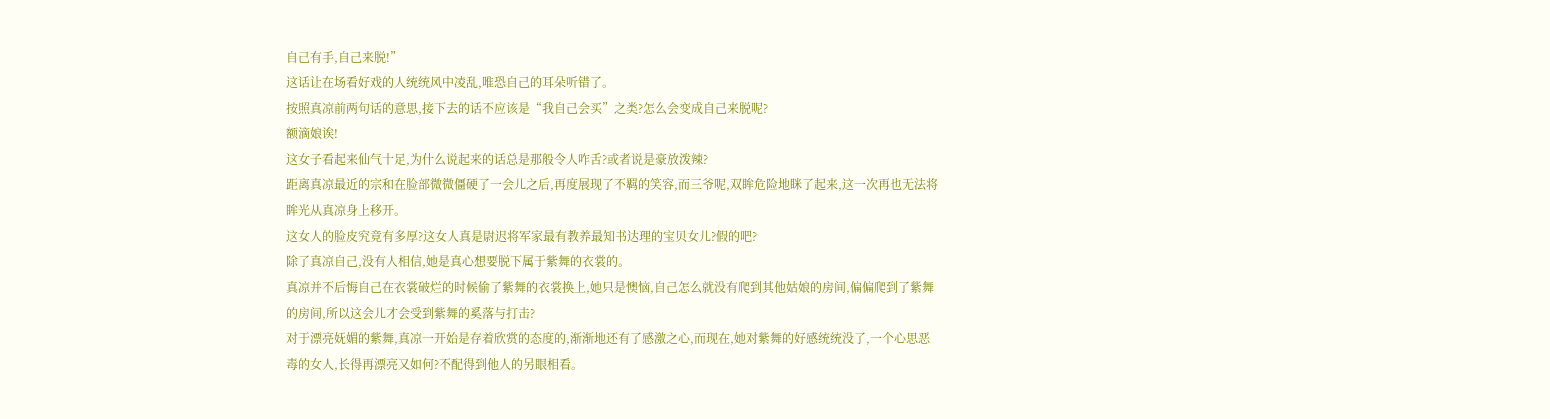自己有手,自己来脱!”
这话让在场看好戏的人统统风中凌乱,唯恐自己的耳朵听错了。
按照真凉前两句话的意思,接下去的话不应该是“我自己会买”之类?怎么会变成自己来脱呢?
额滴娘诶!
这女子看起来仙气十足,为什么说起来的话总是那般令人咋舌?或者说是豪放泼辣?
距离真凉最近的宗和在脸部微微僵硬了一会儿之后,再度展现了不羁的笑容,而三爷呢,双眸危险地眯了起来,这一次再也无法将眸光从真凉身上移开。
这女人的脸皮究竟有多厚?这女人真是尉迟将军家最有教养最知书达理的宝贝女儿?假的吧?
除了真凉自己,没有人相信,她是真心想要脱下属于紫舞的衣裳的。
真凉并不后悔自己在衣裳破烂的时候偷了紫舞的衣裳换上,她只是懊恼,自己怎么就没有爬到其他姑娘的房间,偏偏爬到了紫舞的房间,所以这会儿才会受到紫舞的奚落与打击?
对于漂亮妩媚的紫舞,真凉一开始是存着欣赏的态度的,渐渐地还有了感激之心,而现在,她对紫舞的好感统统没了,一个心思恶毒的女人,长得再漂亮又如何?不配得到他人的另眼相看。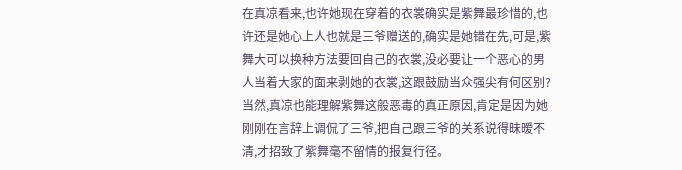在真凉看来,也许她现在穿着的衣裳确实是紫舞最珍惜的,也许还是她心上人也就是三爷赠送的,确实是她错在先,可是,紫舞大可以换种方法要回自己的衣裳,没必要让一个恶心的男人当着大家的面来剥她的衣裳,这跟鼓励当众强尖有何区别?
当然,真凉也能理解紫舞这般恶毒的真正原因,肯定是因为她刚刚在言辞上调侃了三爷,把自己跟三爷的关系说得昧暧不清,才招致了紫舞毫不留情的报复行径。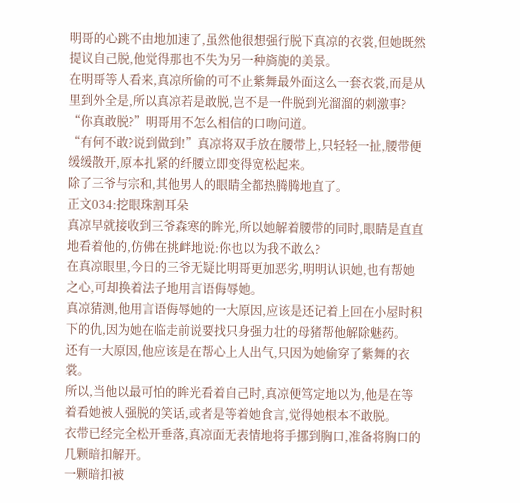明哥的心跳不由地加速了,虽然他很想强行脱下真凉的衣裳,但她既然提议自己脱,他觉得那也不失为另一种旖旎的美景。
在明哥等人看来,真凉所偷的可不止紫舞最外面这么一套衣裳,而是从里到外全是,所以真凉若是敢脱,岂不是一件脱到光溜溜的刺激事?
“你真敢脱?”明哥用不怎么相信的口吻问道。
“有何不敢?说到做到!”真凉将双手放在腰带上,只轻轻一扯,腰带便缓缓散开,原本扎紧的纤腰立即变得宽松起来。
除了三爷与宗和,其他男人的眼睛全都热腾腾地直了。
正文034:挖眼珠割耳朵
真凉早就接收到三爷森寒的眸光,所以她解着腰带的同时,眼睛是直直地看着他的,仿佛在挑衅地说:你也以为我不敢么?
在真凉眼里,今日的三爷无疑比明哥更加恶劣,明明认识她,也有帮她之心,可却换着法子地用言语侮辱她。
真凉猜测,他用言语侮辱她的一大原因,应该是还记着上回在小屋时积下的仇,因为她在临走前说要找只身强力壮的母猪帮他解除魅药。
还有一大原因,他应该是在帮心上人出气,只因为她偷穿了紫舞的衣裳。
所以,当他以最可怕的眸光看着自己时,真凉便笃定地以为,他是在等着看她被人强脱的笑话,或者是等着她食言,觉得她根本不敢脱。
衣带已经完全松开垂落,真凉面无表情地将手挪到胸口,准备将胸口的几颗暗扣解开。
一颗暗扣被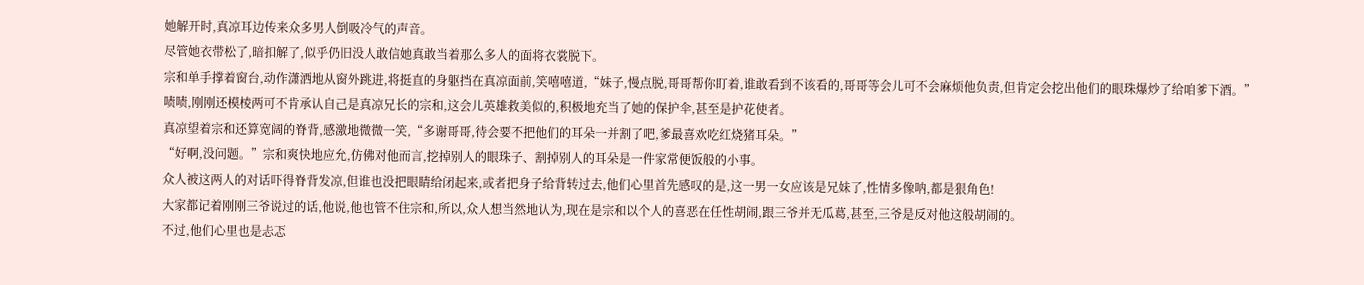她解开时,真凉耳边传来众多男人倒吸冷气的声音。
尽管她衣带松了,暗扣解了,似乎仍旧没人敢信她真敢当着那么多人的面将衣裳脱下。
宗和单手撑着窗台,动作潇洒地从窗外跳进,将挺直的身躯挡在真凉面前,笑嘻嘻道,“妹子,慢点脱,哥哥帮你盯着,谁敢看到不该看的,哥哥等会儿可不会麻烦他负责,但肯定会挖出他们的眼珠爆炒了给咱爹下酒。”
啧啧,刚刚还模棱两可不肯承认自己是真凉兄长的宗和,这会儿英雄救美似的,积极地充当了她的保护伞,甚至是护花使者。
真凉望着宗和还算宽阔的脊背,感激地微微一笑,“多谢哥哥,待会要不把他们的耳朵一并割了吧,爹最喜欢吃红烧猪耳朵。”
“好啊,没问题。”宗和爽快地应允,仿佛对他而言,挖掉别人的眼珠子、割掉别人的耳朵是一件家常便饭般的小事。
众人被这两人的对话吓得脊背发凉,但谁也没把眼睛给闭起来,或者把身子给背转过去,他们心里首先感叹的是,这一男一女应该是兄妹了,性情多像呐,都是狠角色!
大家都记着刚刚三爷说过的话,他说,他也管不住宗和,所以,众人想当然地认为,现在是宗和以个人的喜恶在任性胡闹,跟三爷并无瓜葛,甚至,三爷是反对他这般胡闹的。
不过,他们心里也是忐忑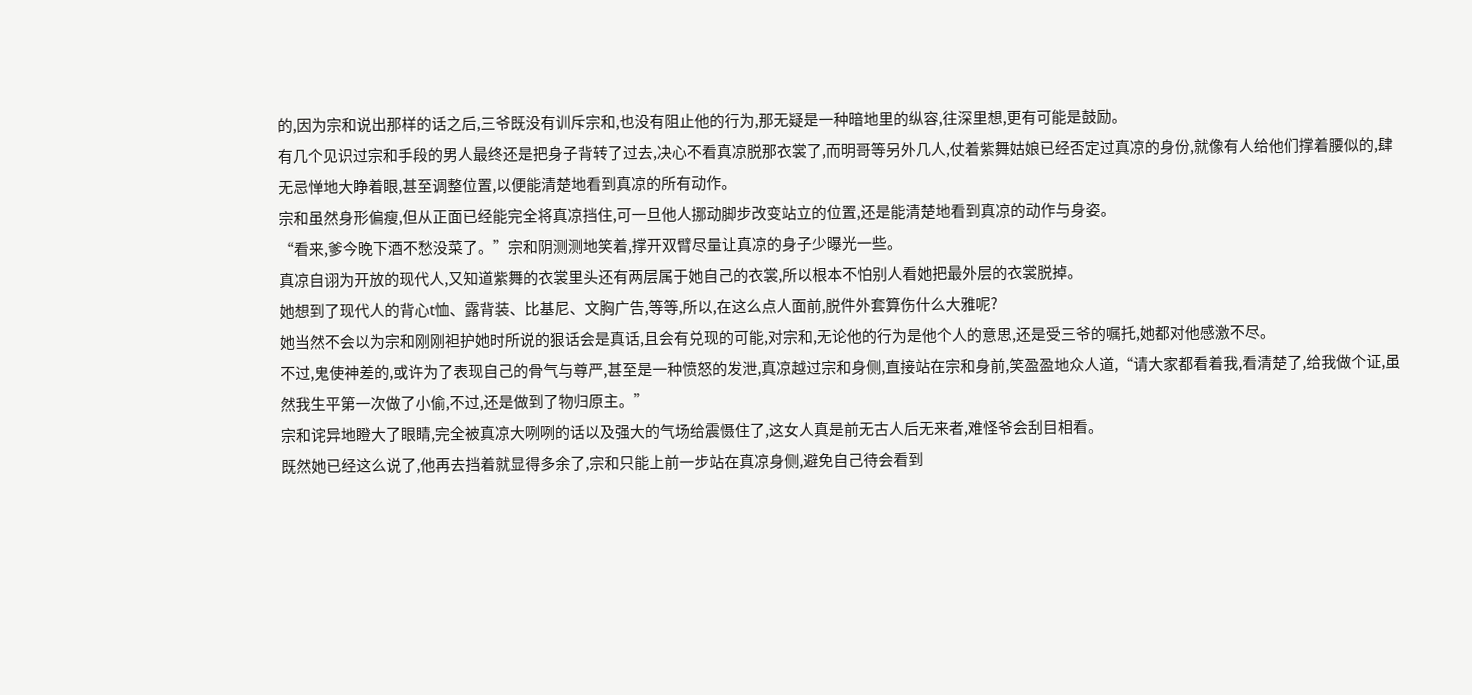的,因为宗和说出那样的话之后,三爷既没有训斥宗和,也没有阻止他的行为,那无疑是一种暗地里的纵容,往深里想,更有可能是鼓励。
有几个见识过宗和手段的男人最终还是把身子背转了过去,决心不看真凉脱那衣裳了,而明哥等另外几人,仗着紫舞姑娘已经否定过真凉的身份,就像有人给他们撑着腰似的,肆无忌惮地大睁着眼,甚至调整位置,以便能清楚地看到真凉的所有动作。
宗和虽然身形偏瘦,但从正面已经能完全将真凉挡住,可一旦他人挪动脚步改变站立的位置,还是能清楚地看到真凉的动作与身姿。
“看来,爹今晚下酒不愁没菜了。”宗和阴测测地笑着,撑开双臂尽量让真凉的身子少曝光一些。
真凉自诩为开放的现代人,又知道紫舞的衣裳里头还有两层属于她自己的衣裳,所以根本不怕别人看她把最外层的衣裳脱掉。
她想到了现代人的背心t恤、露背装、比基尼、文胸广告,等等,所以,在这么点人面前,脱件外套算伤什么大雅呢?
她当然不会以为宗和刚刚袒护她时所说的狠话会是真话,且会有兑现的可能,对宗和,无论他的行为是他个人的意思,还是受三爷的嘱托,她都对他感激不尽。
不过,鬼使神差的,或许为了表现自己的骨气与尊严,甚至是一种愤怒的发泄,真凉越过宗和身侧,直接站在宗和身前,笑盈盈地众人道,“请大家都看着我,看清楚了,给我做个证,虽然我生平第一次做了小偷,不过,还是做到了物归原主。”
宗和诧异地瞪大了眼睛,完全被真凉大咧咧的话以及强大的气场给震慑住了,这女人真是前无古人后无来者,难怪爷会刮目相看。
既然她已经这么说了,他再去挡着就显得多余了,宗和只能上前一步站在真凉身侧,避免自己待会看到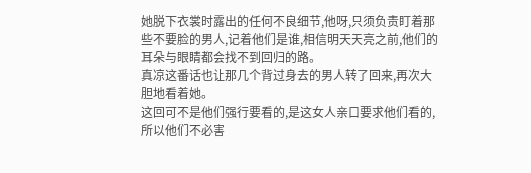她脱下衣裳时露出的任何不良细节,他呀,只须负责盯着那些不要脸的男人,记着他们是谁,相信明天天亮之前,他们的耳朵与眼睛都会找不到回归的路。
真凉这番话也让那几个背过身去的男人转了回来,再次大胆地看着她。
这回可不是他们强行要看的,是这女人亲口要求他们看的,所以他们不必害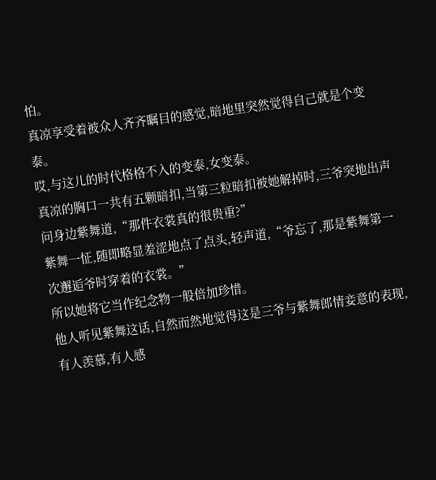怕。
真凉享受着被众人齐齐瞩目的感觉,暗地里突然觉得自己就是个变泰。
哎,与这儿的时代格格不入的变泰,女变泰。
真凉的胸口一共有五颗暗扣,当第三粒暗扣被她解掉时,三爷突地出声问身边紫舞道,“那件衣裳真的很贵重?”
紫舞一怔,随即略显羞涩地点了点头,轻声道,“爷忘了,那是紫舞第一次邂逅爷时穿着的衣裳。”
所以她将它当作纪念物一般倍加珍惜。
他人听见紫舞这话,自然而然地觉得这是三爷与紫舞郎情妾意的表现,有人羡慕,有人感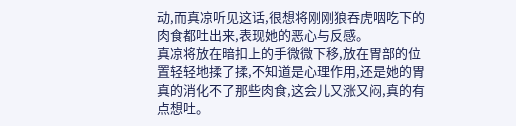动,而真凉听见这话,很想将刚刚狼吞虎咽吃下的肉食都吐出来,表现她的恶心与反感。
真凉将放在暗扣上的手微微下移,放在胃部的位置轻轻地揉了揉,不知道是心理作用,还是她的胃真的消化不了那些肉食,这会儿又涨又闷,真的有点想吐。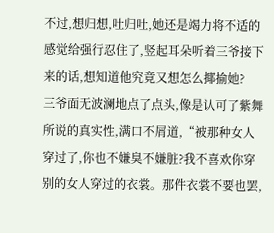不过,想归想,吐归吐,她还是竭力将不适的感觉给强行忍住了,竖起耳朵听着三爷接下来的话,想知道他究竟又想怎么揶揄她?
三爷面无波澜地点了点头,像是认可了紫舞所说的真实性,满口不屑道,“被那种女人穿过了,你也不嫌臭不嫌脏?我不喜欢你穿别的女人穿过的衣裳。那件衣裳不要也罢,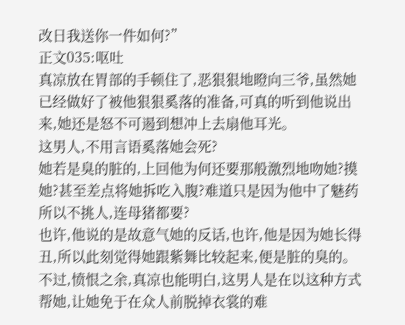改日我送你一件如何?”
正文035:呕吐
真凉放在胃部的手顿住了,恶狠狠地瞪向三爷,虽然她已经做好了被他狠狠奚落的准备,可真的听到他说出来,她还是怒不可遏到想冲上去扇他耳光。
这男人,不用言语奚落她会死?
她若是臭的脏的,上回他为何还要那般激烈地吻她?摸她?甚至差点将她拆吃入腹?难道只是因为他中了魅药所以不挑人,连母猪都要?
也许,他说的是故意气她的反话,也许,他是因为她长得丑,所以此刻觉得她跟紫舞比较起来,便是脏的臭的。
不过,愤恨之余,真凉也能明白,这男人是在以这种方式帮她,让她免于在众人前脱掉衣裳的难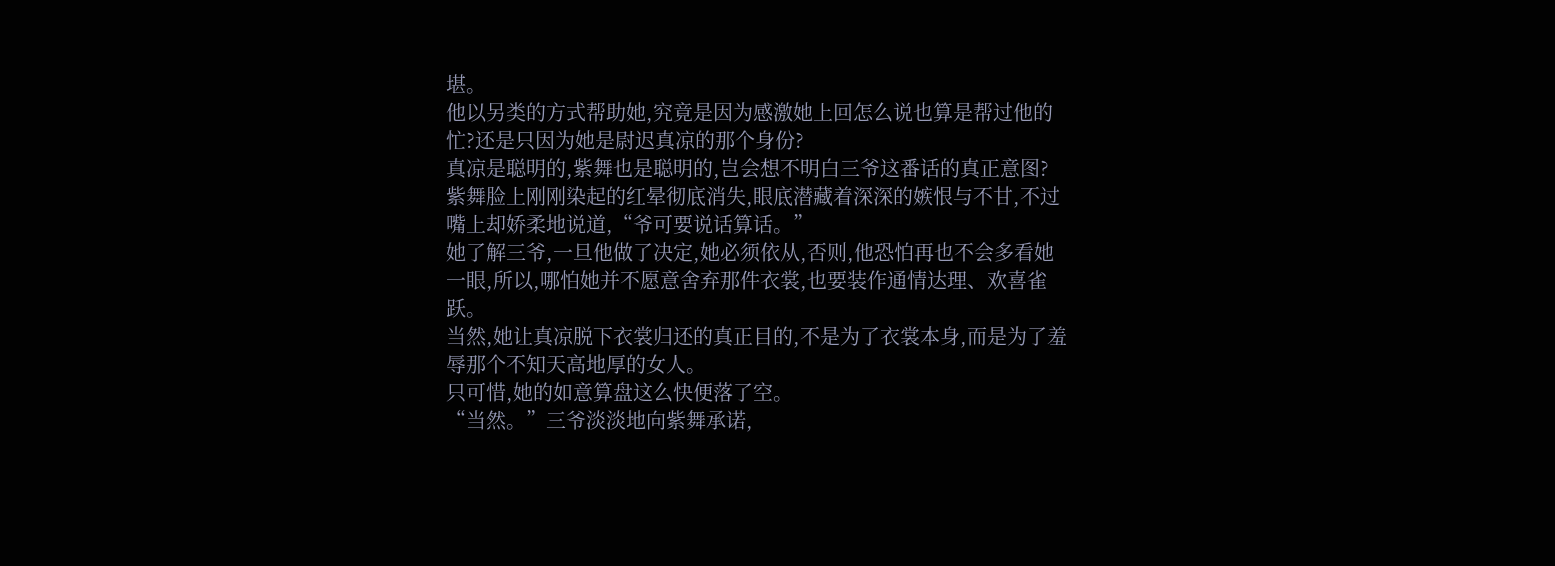堪。
他以另类的方式帮助她,究竟是因为感激她上回怎么说也算是帮过他的忙?还是只因为她是尉迟真凉的那个身份?
真凉是聪明的,紫舞也是聪明的,岂会想不明白三爷这番话的真正意图?
紫舞脸上刚刚染起的红晕彻底消失,眼底潜藏着深深的嫉恨与不甘,不过嘴上却娇柔地说道,“爷可要说话算话。”
她了解三爷,一旦他做了决定,她必须依从,否则,他恐怕再也不会多看她一眼,所以,哪怕她并不愿意舍弃那件衣裳,也要装作通情达理、欢喜雀跃。
当然,她让真凉脱下衣裳归还的真正目的,不是为了衣裳本身,而是为了羞辱那个不知天高地厚的女人。
只可惜,她的如意算盘这么快便落了空。
“当然。”三爷淡淡地向紫舞承诺,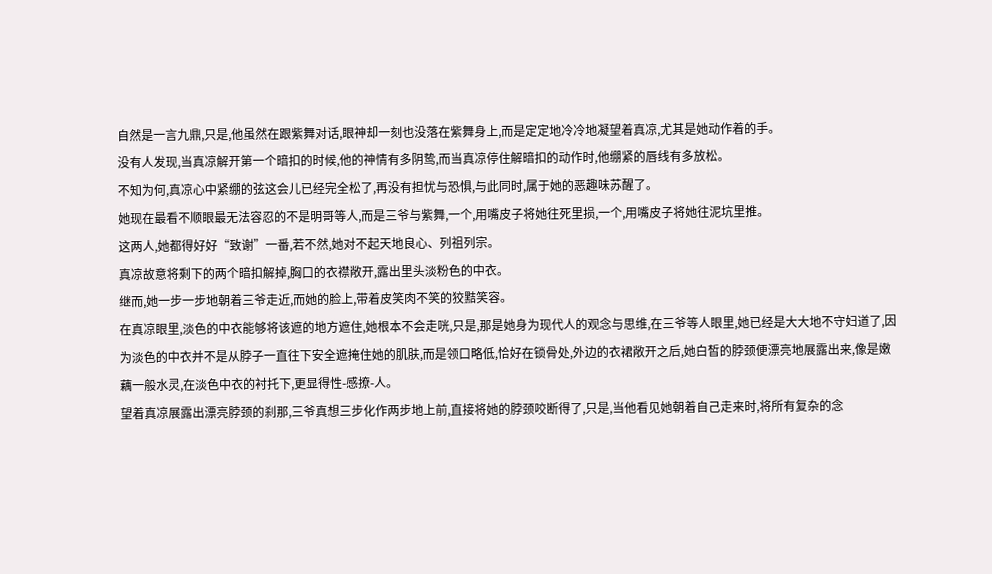自然是一言九鼎,只是,他虽然在跟紫舞对话,眼神却一刻也没落在紫舞身上,而是定定地冷冷地凝望着真凉,尤其是她动作着的手。
没有人发现,当真凉解开第一个暗扣的时候,他的神情有多阴鸷,而当真凉停住解暗扣的动作时,他绷紧的唇线有多放松。
不知为何,真凉心中紧绷的弦这会儿已经完全松了,再没有担忧与恐惧,与此同时,属于她的恶趣味苏醒了。
她现在最看不顺眼最无法容忍的不是明哥等人,而是三爷与紫舞,一个,用嘴皮子将她往死里损,一个,用嘴皮子将她往泥坑里推。
这两人,她都得好好“致谢”一番,若不然,她对不起天地良心、列祖列宗。
真凉故意将剩下的两个暗扣解掉,胸口的衣襟敞开,露出里头淡粉色的中衣。
继而,她一步一步地朝着三爷走近,而她的脸上,带着皮笑肉不笑的狡黠笑容。
在真凉眼里,淡色的中衣能够将该遮的地方遮住,她根本不会走咣,只是,那是她身为现代人的观念与思维,在三爷等人眼里,她已经是大大地不守妇道了,因为淡色的中衣并不是从脖子一直往下安全遮掩住她的肌肤,而是领口略低,恰好在锁骨处,外边的衣裙敞开之后,她白皙的脖颈便漂亮地展露出来,像是嫩藕一般水灵,在淡色中衣的衬托下,更显得性-感撩-人。
望着真凉展露出漂亮脖颈的刹那,三爷真想三步化作两步地上前,直接将她的脖颈咬断得了,只是,当他看见她朝着自己走来时,将所有复杂的念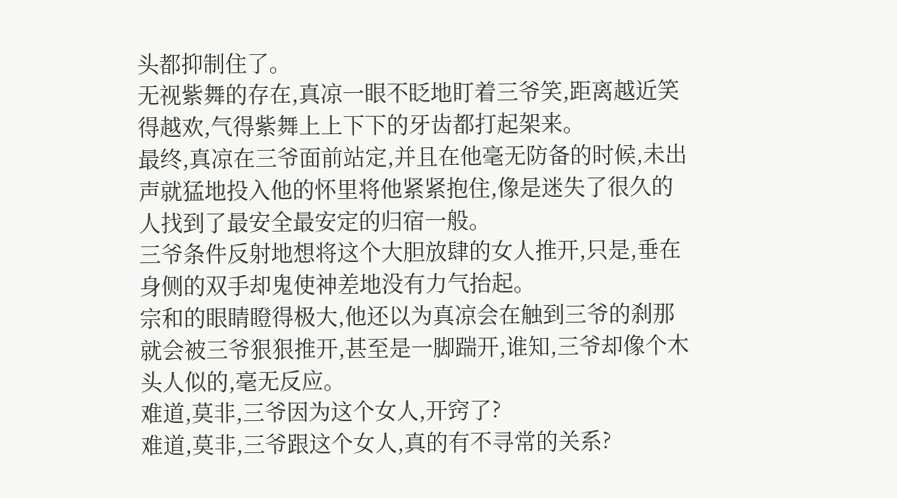头都抑制住了。
无视紫舞的存在,真凉一眼不眨地盯着三爷笑,距离越近笑得越欢,气得紫舞上上下下的牙齿都打起架来。
最终,真凉在三爷面前站定,并且在他毫无防备的时候,未出声就猛地投入他的怀里将他紧紧抱住,像是迷失了很久的人找到了最安全最安定的归宿一般。
三爷条件反射地想将这个大胆放肆的女人推开,只是,垂在身侧的双手却鬼使神差地没有力气抬起。
宗和的眼睛瞪得极大,他还以为真凉会在触到三爷的刹那就会被三爷狠狠推开,甚至是一脚踹开,谁知,三爷却像个木头人似的,毫无反应。
难道,莫非,三爷因为这个女人,开窍了?
难道,莫非,三爷跟这个女人,真的有不寻常的关系?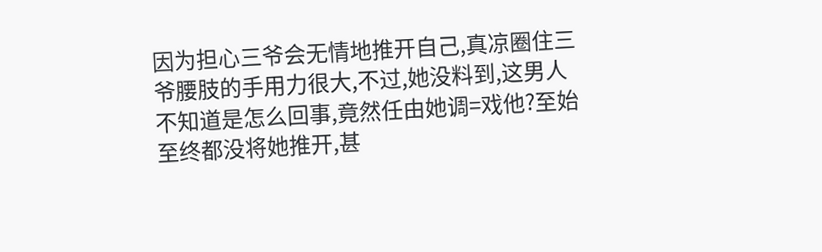因为担心三爷会无情地推开自己,真凉圈住三爷腰肢的手用力很大,不过,她没料到,这男人不知道是怎么回事,竟然任由她调=戏他?至始至终都没将她推开,甚